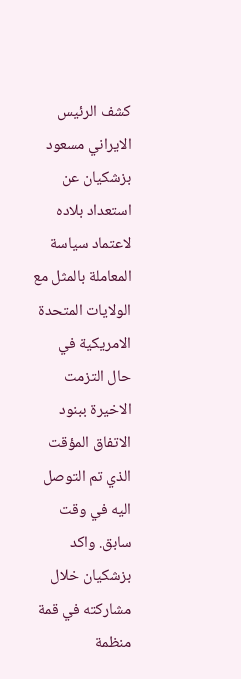كشف الرئيس الايراني مسعود بزشكيان عن استعداد بلاده لاعتماد سياسة المعاملة بالمثل مع الولايات المتحدة الامريكية في حال التزمت الاخيرة ببنود الاتفاق المؤقت الذي تم التوصل اليه في وقت سابق. واكد بزشكيان خلال مشاركته في قمة منظمة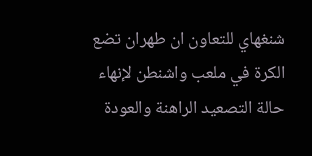شنغهاي للتعاون ان طهران تضع الكرة في ملعب واشنطن لإنهاء حالة التصعيد الراهنة والعودة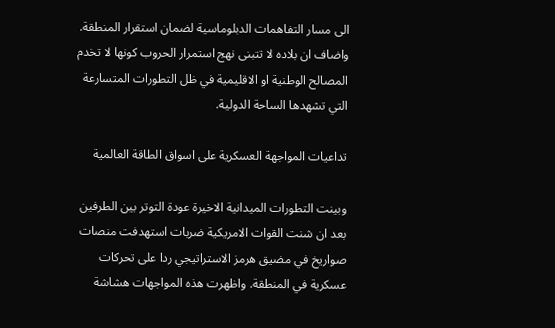الى مسار التفاهمات الدبلوماسية لضمان استقرار المنطقة. واضاف ان بلاده لا تتبنى نهج استمرار الحروب كونها لا تخدم المصالح الوطنية او الاقليمية في ظل التطورات المتسارعة التي تشهدها الساحة الدولية.

تداعيات المواجهة العسكرية على اسواق الطاقة العالمية

وبينت التطورات الميدانية الاخيرة عودة التوتر بين الطرفين بعد ان شنت القوات الامريكية ضربات استهدفت منصات صواريخ في مضيق هرمز الاستراتيجي ردا على تحركات عسكرية في المنطقة. واظهرت هذه المواجهات هشاشة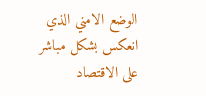الوضع الامني الذي انعكس بشكل مباشر على الاقتصاد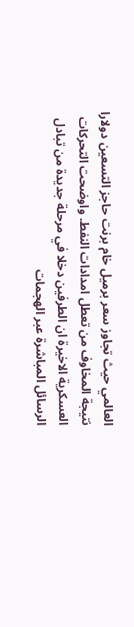العالمي حيث تجاوز سعر برميل خام برنت حاجز التسعين دولارا نتيجة المخاوف من تعطل امدادات النفط. واوضحت التحركات العسكرية الاخيرة ان الطرفين دخلا في مرحلة جديدة من تبادل الرسائل المباشرة عبر الهجمات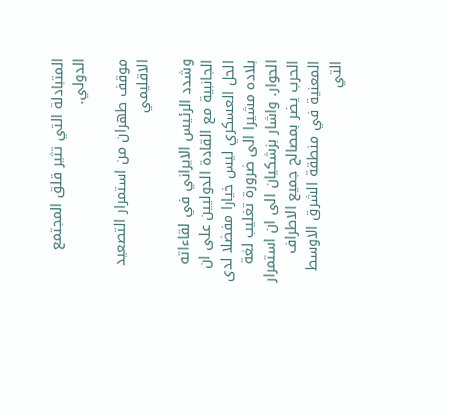المتبادلة التي تثير قلق المجتمع الدولي.

موقف طهران من استمرار التصعيد الاقليمي

وشدد الرئيس الايراني في لقاءاته الجانبية مع القادة الدوليين على ان الحل العسكري ليس خيارا مفضلا لدى بلاده مشيرا الى ضرورة تغليب لغة الحوار. واشار بزشكيان الى ان استمرار الحرب يضر بمصالح جميع الاطراف المعنية في منطقة الشرق الاوسط التي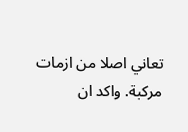تعاني اصلا من ازمات مركبة. واكد ان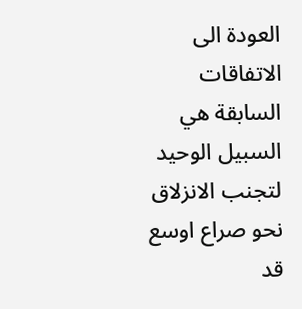العودة الى الاتفاقات السابقة هي السبيل الوحيد لتجنب الانزلاق نحو صراع اوسع قد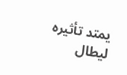يمتد تأثيره ليطال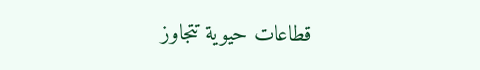قطاعات حيوية تتجاوز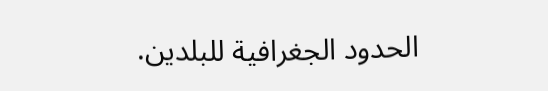الحدود الجغرافية للبلدين.